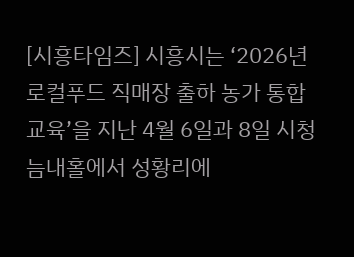[시흥타임즈] 시흥시는 ‘2026년 로컬푸드 직매장 출하 농가 통합교육’을 지난 4월 6일과 8일 시청 늠내홀에서 성황리에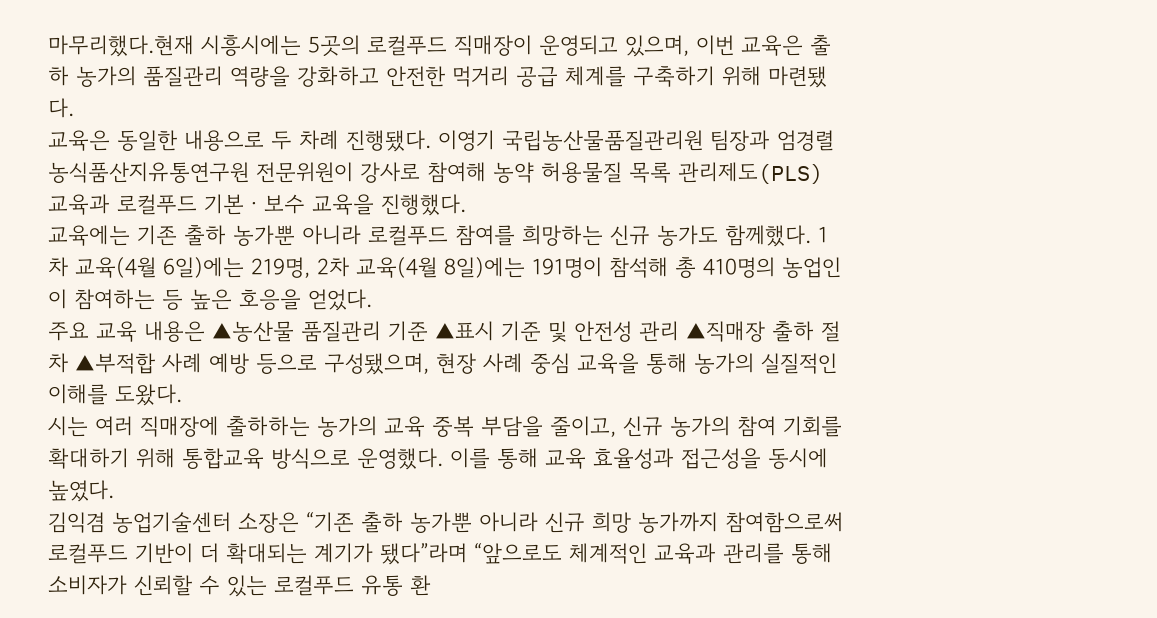마무리했다.현재 시흥시에는 5곳의 로컬푸드 직매장이 운영되고 있으며, 이번 교육은 출하 농가의 품질관리 역량을 강화하고 안전한 먹거리 공급 체계를 구축하기 위해 마련됐다.
교육은 동일한 내용으로 두 차례 진행됐다. 이영기 국립농산물품질관리원 팀장과 엄경렬 농식품산지유통연구원 전문위원이 강사로 참여해 농약 허용물질 목록 관리제도(PLS) 교육과 로컬푸드 기본ㆍ보수 교육을 진행했다.
교육에는 기존 출하 농가뿐 아니라 로컬푸드 참여를 희망하는 신규 농가도 함께했다. 1차 교육(4월 6일)에는 219명, 2차 교육(4월 8일)에는 191명이 참석해 총 410명의 농업인이 참여하는 등 높은 호응을 얻었다.
주요 교육 내용은 ▲농산물 품질관리 기준 ▲표시 기준 및 안전성 관리 ▲직매장 출하 절차 ▲부적합 사례 예방 등으로 구성됐으며, 현장 사례 중심 교육을 통해 농가의 실질적인 이해를 도왔다.
시는 여러 직매장에 출하하는 농가의 교육 중복 부담을 줄이고, 신규 농가의 참여 기회를 확대하기 위해 통합교육 방식으로 운영했다. 이를 통해 교육 효율성과 접근성을 동시에 높였다.
김익겸 농업기술센터 소장은 “기존 출하 농가뿐 아니라 신규 희망 농가까지 참여함으로써 로컬푸드 기반이 더 확대되는 계기가 됐다”라며 “앞으로도 체계적인 교육과 관리를 통해 소비자가 신뢰할 수 있는 로컬푸드 유통 환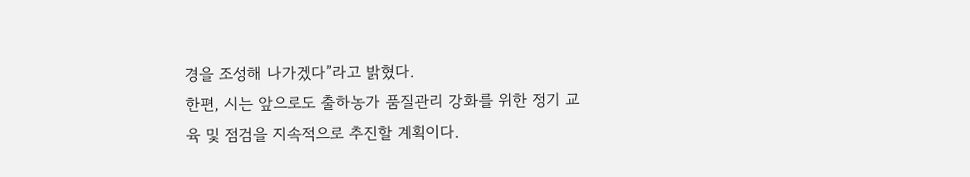경을 조성해 나가겠다”라고 밝혔다.
한편, 시는 앞으로도 출하농가 품질관리 강화를 위한 정기 교육 및 점검을 지속적으로 추진할 계획이다.